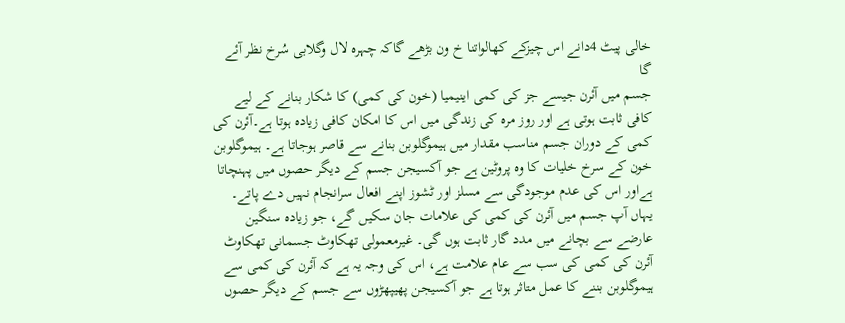خالی پیٹ 4دانے اس چیزکے کھالواتنا خ ون بڑھے گاکہ چہرہ لال وگلابی سُرخ نظر آئے گا
جسم میں آئرن جیسے جز کی کمی اینیمیا (خون کی کمی) کا شکار بنانے کے لیے کافی ثابت ہوتی ہے اور روز مرہ کی زندگی میں اس کا امکان کافی زیادہ ہوتا ہے۔آئرن کی کمی کے دوران جسم مناسب مقدار میں ہیموگلوبن بنانے سے قاصر ہوجاتا ہے۔ ہیموگلوبن خون کے سرخ خلیات کا وہ پروٹین ہے جو آکسیجن جسم کے دیگر حصوں میں پہنچاتا ہےاور اس کی عدم موجودگی سے مسلز اور ٹشوز اپنے افعال سرانجام نہیں دے پاتے۔
یہاں آپ جسم میں آئرن کی کمی کی علامات جان سکیں گے، جو زیادہ سنگین عارضے سے بچانے میں مدد گار ثابت ہوں گی۔ غیرمعمولی تھکاوٹ جسمانی تھکاوٹ آئرن کی کمی کی سب سے عام علامت ہے، اس کی وجہ یہ ہے کہ آئرن کی کمی سے ہیموگلوبن بننے کا عمل متاثر ہوتا ہے جو آکسیجن پھیپھڑوں سے جسم کے دیگر حصوں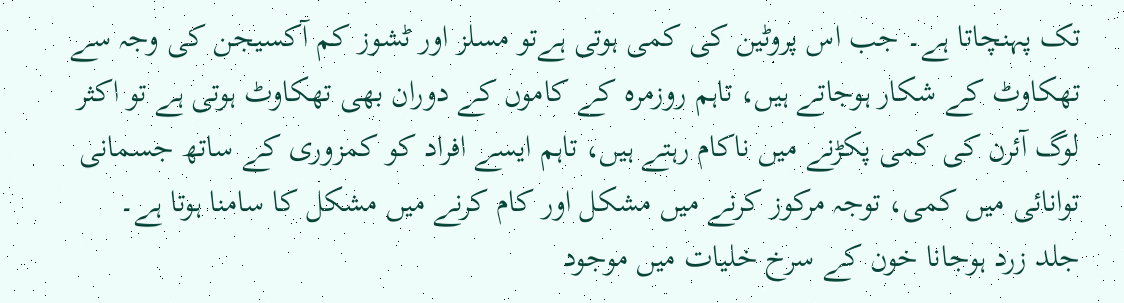تک پہنچاتا ہے۔ جب اس پروٹین کی کمی ہوتی ہےتو مسلز اور ٹشوز کم آکسیجن کی وجہ سے تھکاوٹ کے شکار ہوجاتے ہیں، تاہم روزمرہ کے کاموں کے دوران بھی تھکاوٹ ہوتی ہے تو اکثر لوگ آئرن کی کمی پکڑنے میں ناکام رہتے ہیں، تاہم ایسے افراد کو کمزوری کے ساتھ جسمانی توانائی میں کمی، توجہ مرکوز کرنے میں مشکل اور کام کرنے میں مشکل کا سامنا ہوتا ہے۔
جلد زرد ہوجانا خون کے سرخ خلیات میں موجود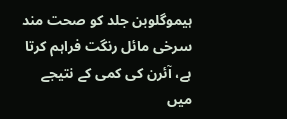ہیموگلوبن جلد کو صحت مند سرخی مائل رنگت فراہم کرتا ہے، آئرن کی کمی کے نتیجے میں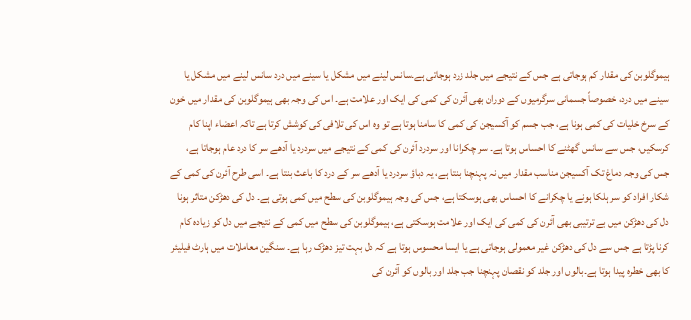ہیموگلوبن کی مقدار کم ہوجاتی ہے جس کے نتیجے میں جلد زرد ہوجاتی ہے۔سانس لینے میں مشکل یا سینے میں درد سانس لینے میں مشکل یا سینے میں درد، خصوصاً جسمانی سرگرمیوں کے دوران بھی آئرن کی کمی کی ایک اور علامت ہے۔ اس کی وجہ بھی ہیموگلوبن کی مقدار میں خون کے سرخ خلیات کی کمی ہونا ہے، جب جسم کو آکسیجن کی کمی کا سامنا ہوتا ہے تو وہ اس کی تلافی کی کوشش کرتا ہے تاکہ اعضاء اپنا کام کرسکیں، جس سے سانس گھٹنے کا احساس ہوتا ہے۔ سر چکرانا اور سردرد آئرن کی کمی کے نتیجے میں سردرد یا آدھے سر کا درد عام ہوجاتا ہے،
جس کی وجہ دماغ تک آکسیجن مناسب مقدار میں نہ پہنچنا بنتا ہے، یہ دباؤ سردرد یا آدھے سر کے درد کا باعث بنتا ہے۔ اسی طرح آئرن کی کمی کے شکار افراد کو سر ہلکا ہونے یا چکرانے کا احساس بھی ہوسکتا ہے، جس کی وجہ ہیموگلوبن کی سطح میں کمی ہوتی ہے۔ دل کی دھڑکن متاثر ہونا دل کی دھڑکن میں بے ترتیبی بھی آئرن کی کمی کی ایک اور علامت ہوسکتی ہے، ہیموگلوبن کی سطح میں کمی کے نتیجے میں دل کو زیادہ کام کرنا پڑتا ہے جس سے دل کی دھڑکن غیر معمولی ہوجاتی ہے یا ایسا محسوس ہوتا ہے کہ دل بہت تیز دھڑک رہا ہے۔ سنگین معاملات میں ہارٹ فیلیئر کا بھی خطرہ پیدا ہوتا ہے۔بالوں اور جلد کو نقصان پہنچنا جب جلد اور بالوں کو آئرن کی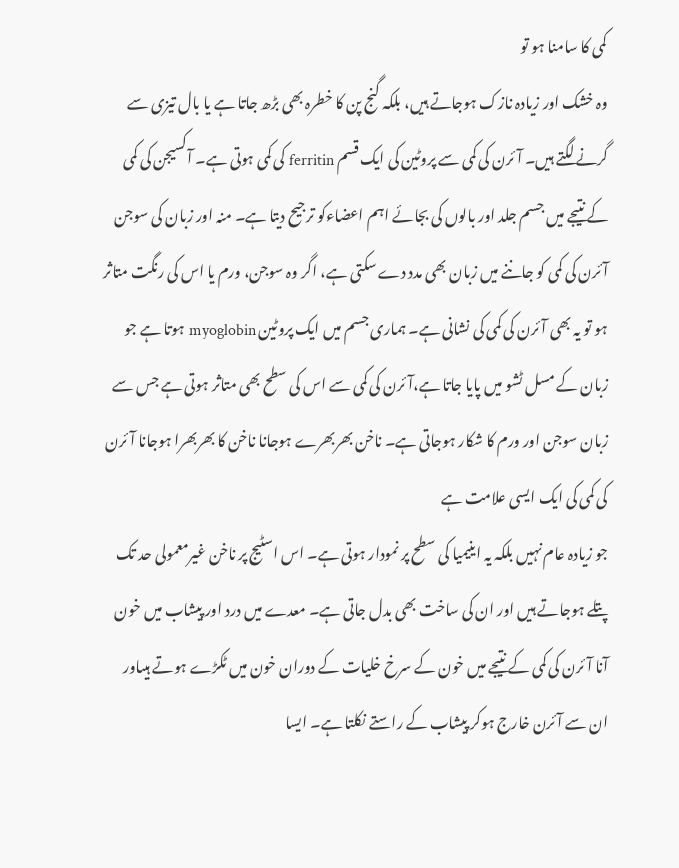کمی کا سامنا ہو تو
وہ خشک اور زیادہ نازک ہوجاتے ہیں، بلکہ گنج پن کا خطرہ بھی بڑھ جاتا ہے یا بال تیزی سے گرنے لگتے ہیں۔ آئرن کی کمی سے پروٹین کی ایک قسم ferritin کی کمی ہوتی ہے۔ آکسیجن کی کمی کے نتیجے میں جسم جلد اور بالوں کی بجائے اہم اعضاءکو ترجیح دیتا ہے۔ منہ اور زبان کی سوجن آئرن کی کمی کو جاننے میں زبان بھی مدد دے سکتی ہے، اگر وہ سوجن، ورم یا اس کی رنگت متاثر ہو تو یہ بھی آئرن کی کمی کی نشانی ہے۔ ہماری جسم میں ایک پروٹین myoglobin ہوتا ہے جو زبان کے مسل ٹشو میں پایا جاتا ہے،آئرن کی کمی سے اس کی سطح بھی متاثر ہوتی ہے جس سے زبان سوجن اور ورم کا شکار ہوجاتی ہے۔ ناخن بھربھرے ہوجانا ناخن کا بھربھرا ہوجانا آئرن کی کمی کی ایک ایسی علامت ہے
جو زیادہ عام نہیں بلکہ یہ اینیمیا کی سطح پر نمودار ہوتی ہے۔ اس اسٹیج پر ناخن غیرمعمولی حد تک پتلے ہوجاتے ہیں اور ان کی ساخت بھی بدل جاتی ہے۔ معدے میں درد اور پیشاب میں خون آنا آئرن کی کمی کے نتیجے میں خون کے سرخ خلیات کے دوران خون میں ٹکڑے ہوتے ہیںاور ان سے آئرن خارج ہوکر پیشاب کے راستے نکلتا ہے۔ ایسا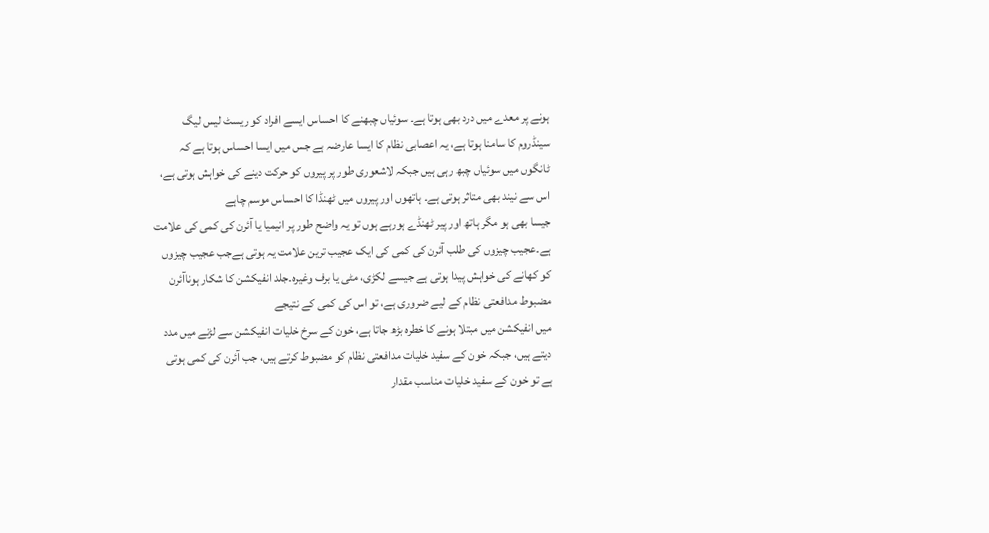ہونے پر معدے میں درد بھی ہوتا ہے۔ سوئیاں چبھنے کا احساس ایسے افراد کو ریسٹ لیس لیگ سینڈروم کا سامنا ہوتا ہے، یہ اعصابی نظام کا ایسا عارضہ ہے جس میں ایسا احساس ہوتا ہے کہ ٹانگوں میں سوئیاں چبھ رہی ہیں جبکہ لاشعوری طور پر پیروں کو حرکت دینے کی خواہش ہوتی ہے، اس سے نیند بھی متاثر ہوتی ہے۔ ہاتھوں اور پیروں میں ٹھنڈا کا احساس موسم چاہے
جیسا بھی ہو مگر ہاتھ اور پیر ٹھنڈے ہورہے ہوں تو یہ واضح طور پر انیمیا یا آئرن کی کمی کی علامت ہے۔عجیب چیزوں کی طلب آئرن کی کمی کی ایک عجیب ترین علامت یہ ہوتی ہےجب عجیب چیزوں کو کھانے کی خواہش پیدا ہوتی ہے جیسے لکڑی، مٹی یا برف وغیرہ۔جلد انفیکشن کا شکار ہوناآئرن مضبوط مدافعتی نظام کے لیے ضروری ہے، تو اس کی کمی کے نتیجے
میں انفیکشن میں مبتلا ہونے کا خطرہ بڑھ جاتا ہے، خون کے سرخ خلیات انفیکشن سے لڑنے میں مدد دیتے ہیں، جبکہ خون کے سفید خلیات مدافعتی نظام کو مضبوط کرتے ہیں، جب آئرن کی کمی ہوتی ہے تو خون کے سفید خلیات مناسب مقدار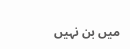میں بن نہیں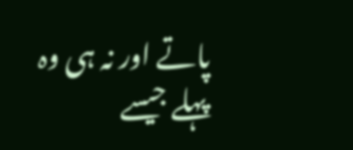پاتے اور نہ ہی وہ پہلے جیسے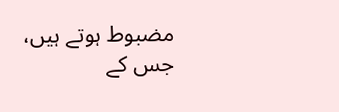مضبوط ہوتے ہیں، جس کے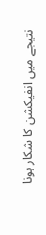نتیجے میں انفیکشن کا شکار ہونا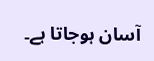آسان ہوجاتا ہے۔